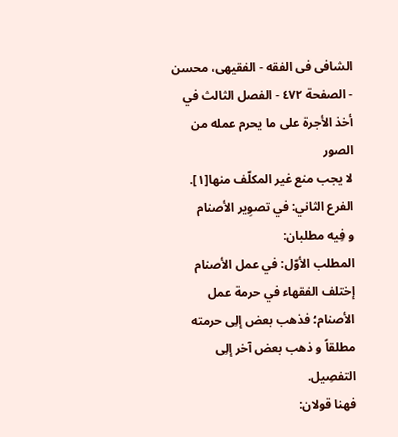الشافی فی الفقه - الفقیهی، محسن - الصفحة ٤٧٢ - الفصل الثالث في أخذ الأجرة علی ما یحرم عمله من الصور
لا يجب منع غير المكلّف منها[١].
الفرع الثاني: في تصوِیر الأصنام
و فِیه مطلبان:
المطلب الأوّل: في عمل الأصنام
إختلف الفقهاء في حرمة عمل الأصنام؛ فذهب بعض إلِی حرمته مطلقاً و ذهب بعض آخر إلِی التفصِیل.
فهنا قولان: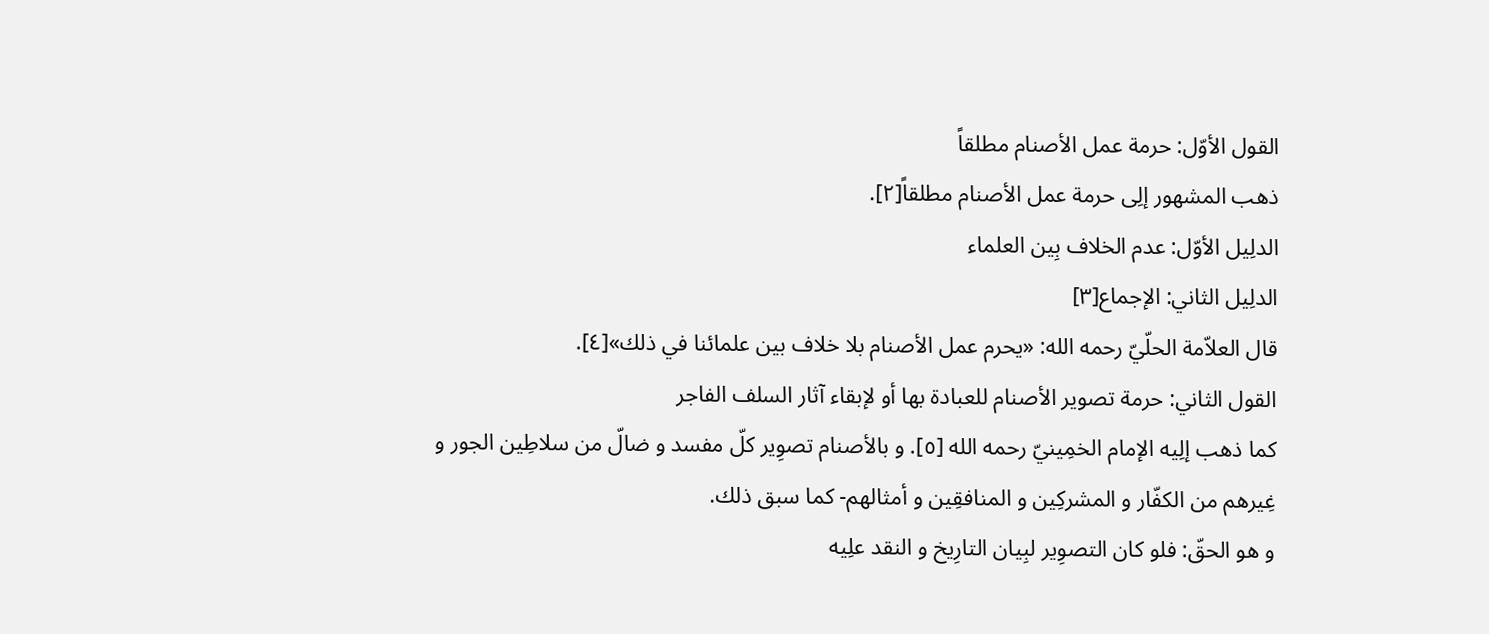القول الأوّل: حرمة عمل الأصنام مطلقاً
ذهب المشهور إلِی حرمة عمل الأصنام مطلقاً[٢].
الدلِیل الأوّل: عدم الخلاف بِین العلماء
الدلِیل الثاني: الإجماع[٣]
قال العلاّمة الحلّيّ رحمه الله: «يحرم عمل الأصنام بلا خلاف بين علمائنا في ذلك»[٤].
القول الثاني: حرمة تصوير الأصنام للعبادة بها أو لإبقاء آثار السلف الفاجر
کما ذهب إلِیه الإمام الخمِینيّ رحمه الله [٥]. و بالأصنام تصوِیر کلّ مفسد و ضالّ من سلاطِین الجور و غِیرهم من الکفّار و المشرکِین و المنافقِین و أمثالهم- کما سبق ذلك.
و هو الحقّ: فلو کان التصوِیر لبِیان التارِیخ و النقد علِیه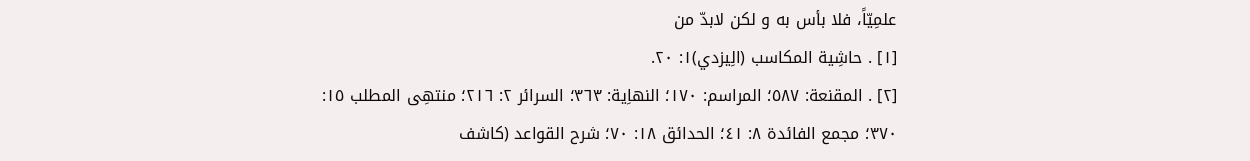علمِیّاً، فلا بأس به و لکن لابدّ من
[١] . حاشِیة المکاسب (الِیزدي)١: ٢٠.
[٢] . المقنعة: ٥٨٧؛ المراسم: ١٧٠؛ النهاِیة: ٣٦٣؛ السرائر ٢: ٢١٦؛ منتهِی المطلب ١٥: ٣٧٠؛ مجمع الفائدة ٨: ٤١؛ الحدائق ١٨: ٧٠؛ شرح القواعد (کاشف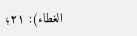الغطاء): ٢١؛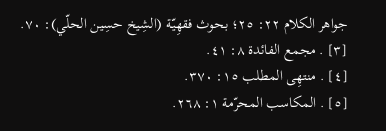جواهر الکلام ٢٢: ٢٥؛ بحوث فقهِیّة (الشِیخ حسِین الحلّي): ٧٠.
[٣] . مجمع الفائدة ٨: ٤١.
[٤] . منتهِی المطلب ١٥: ٣٧٠.
[٥] . المکاسب المحرّمة ١: ٢٦٨.